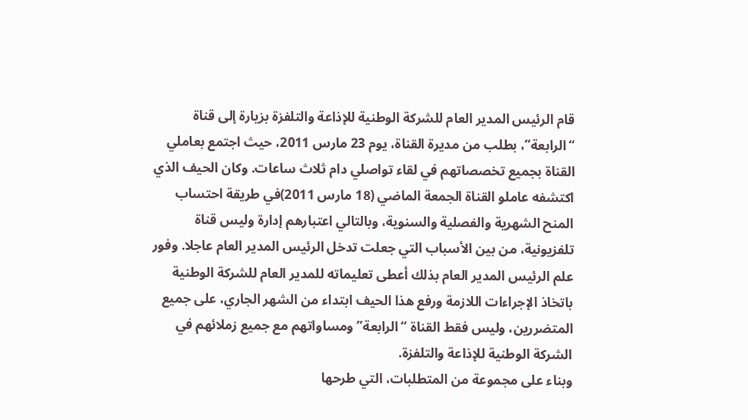قام الرئيس المدير العام للشركة الوطنية للإذاعة والتلفزة بزيارة إلى قناة “الرابعة”، بطلب من مديرة القناة، يوم 23 مارس 2011، حيث اجتمع بعاملي القناة بجميع تخصصاتهم في لقاء تواصلي دام ثلاث ساعات. وكان الحيف الذي اكتشفه عاملو القناة الجمعة الماضي (18 مارس 2011)في طريقة احتساب المنح الشهرية والفصلية والسنوية، وبالتالي اعتبارهم إدارة وليس قناة تلفزيونية، من بين الأسباب التي جعلت تدخل الرئيس المدير العام عاجلا. وفور علم الرئيس المدير العام بذلك أعطى تعليماته للمدير العام للشركة الوطنية باتخاذ الإجراءات اللازمة ورفع هذا الحيف ابتداء من الشهر الجاري، على جميع المتضررين، وليس فقط القناة “الرابعة” ومساواتهم مع جميع زملائهم في الشركة الوطنية للإذاعة والتلفزة.
وبناء على مجموعة من المتطلبات، التي طرحها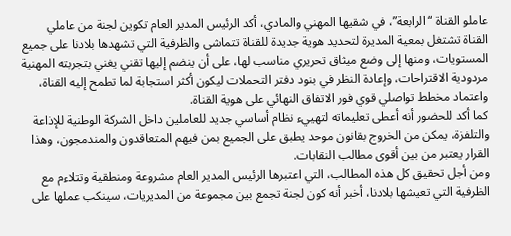عاملو القناة “الرابعة”، في شقيها المهني والمادي، أكد الرئيس المدير العام تكوين لجنة من عاملي القناة تشتغل بمعية المديرة لتحديد هوية جديدة للقناة تتماشى والظرفية التي تشهدها بلادنا على جميع المستويات، ومنها إلى وضع ميثاق تحريري مناسب لها، على أن ينضم إليها تقني يغني بتجربته المهنية مردودية الاقتراحات، وإعادة النظر في بنود دفتر التحملات ليكون أكثر استجابة لما تطمح إليه القناة، واعتماد مخطط تواصلي قوي فور الاتفاق النهائي على هوية القناة.
كما أكد للحضور أنه أعطى تعليماته لتهييء نظام أساسي جديد للعاملين داخل الشركة الوطنية للإذاعة والتلفزة، يمكن من الخروج بقانون موحد يطبق على الجميع بمن فيهم المتعاقدون والمندمجون، وهذا القرار يعتبر من بين أقوى مطالب النقابات.
ومن أجل تحقيق كل هذه المطالب، التي اعتبرها الرئيس المدير العام مشروعة ومنطقية وتتلاءم مع الظرفية التي تعيشها بلادنا، أخبر أنه كون لجنة تجمع بين مجموعة من المديريات، سينكب عملها على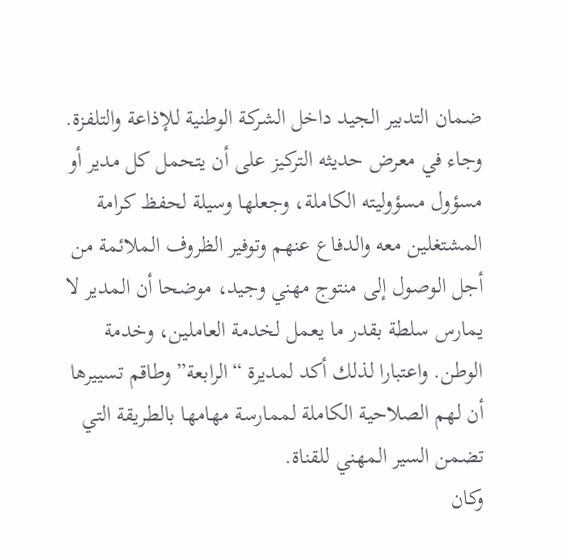ضمان التدبير الجيد داخل الشركة الوطنية للإذاعة والتلفزة.
وجاء في معرض حديثه التركيز على أن يتحمل كل مدير أو مسؤول مسؤوليته الكاملة، وجعلها وسيلة لحفظ كرامة المشتغلين معه والدفاع عنهم وتوفير الظروف الملائمة من أجل الوصول إلى منتوج مهني وجيد، موضحا أن المدير لا يمارس سلطة بقدر ما يعمل لخدمة العاملين، وخدمة الوطن. واعتبارا لذلك أكد لمديرة “الرابعة” وطاقم تسييرها أن لهم الصلاحية الكاملة لممارسة مهامها بالطريقة التي تضمن السير المهني للقناة.
وكان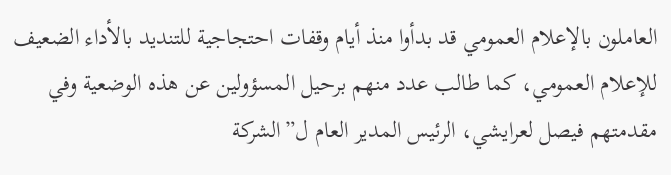العاملون بالإعلام العمومي قد بدأوا منذ أيام وقفات احتجاجية للتنديد بالأداء الضعيف للإعلام العمومي، كما طالب عدد منهم برحيل المسؤولين عن هذه الوضعية وفي مقدمتهم فيصل لعرايشي، الرئيس المدير العام ل”الشركة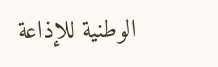الوطنية للإذاعة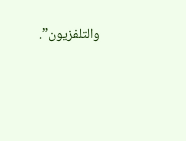والتلفزيون”.